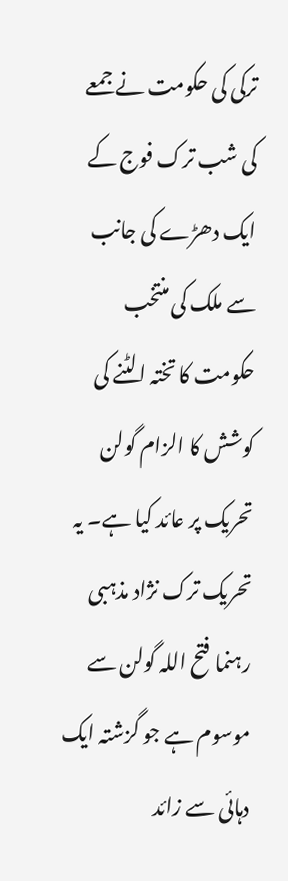ترکی کی حکومت نے جمعے کی شب ترک فوج کے ایک دھڑے کی جانب سے ملک کی منتخب حکومت کا تختہ الٹنے کی کوشش کا الزام گولن تحریک پر عائد کیا ہے۔ یہ تحریک ترک نژاد مذہبی رہنما فتح اللہ گولن سے موسوم ہے جو گزشتہ ایک دہائی سے زائد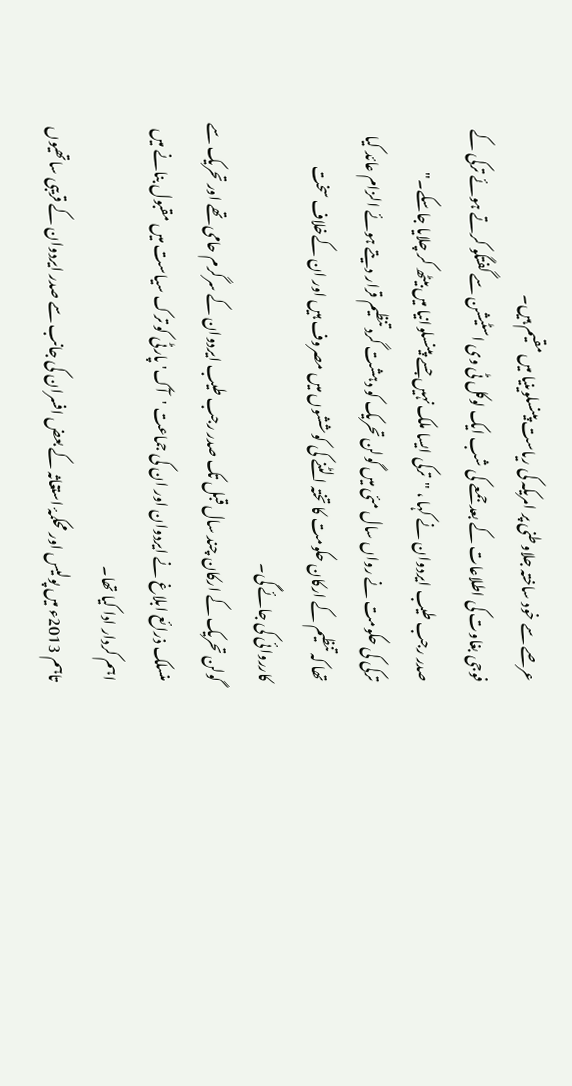عرصے سے خود ساختہ جلاوطنی پر امریکہ کی ریاست پینسلوینیا میں مقیم ہیں۔
فوجی بغاوت کی اطلاعات کے بعد جمعے کی شب ایک لوکل ٹی وی اسٹیشن سے گفتگو کرتے ہوئے ترکی کے صدر رجب طیب ایردوان نے کہا ، "ترکی ایسا ملک نہیں جسے پینسلوانیا میں بیٹھ کر چلایا جاسکے۔"
ترکی کی حکومت نے رواں سال مئی میں گولن تحریک کو دہشت گرد تنظیم قرار دیتے ہوئے الزام عائد کیا تھا کہ تنظیم کے ارکان حکومت کا تختہ الٹنے کی کوششوں میں مصروف ہیں اور ان کےخلاف سخت کارروائی کی جائے گی۔
گولن تحریک کے ارکان چند سال قبل تک صدر رجب طیب ایردوان کے سرگرم حامی تھے اور تحریک سے منسلک ذرائع ابلاغ نے ایردوان اور ان کی جماعت 'آک' پارٹی کو ترک سیاست میں مقبول بنانے میں اہم کردار ادا کیا تھا۔
تاہم 2013ء میں پولیس اور محکمۂ استغاثہ کے بعض افسران کی جانب سے صدر ایردوان کے قریبی ساتھیوں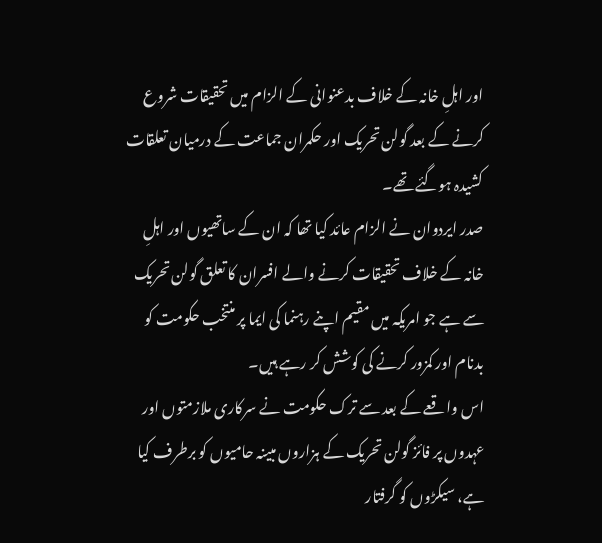اور اہلِ خانہ کے خلاف بدعنوانی کے الزام میں تحقیقات شروع کرنے کے بعد گولن تحریک اور حکمران جماعت کے درمیان تعلقات کشیدہ ہوگئے تھے۔
صدر ایردوان نے الزام عائد کیا تھا کہ ان کے ساتھیوں اور اہلِ خانہ کے خلاف تحقیقات کرنے والے افسران کا تعلق گولن تحریک سے ہے جو امریکہ میں مقیم اپنے رہنما کی ایما پر منتخب حکومت کو بدنام اور کمزور کرنے کی کوشش کر رہے ہیں۔
اس واقعے کے بعد سے ترک حکومت نے سرکاری ملازمتوں اور عہدوں پر فائز گولن تحریک کے ہزاروں مبینہ حامیوں کو برطرف کیا ہے، سیکڑوں کو گرفتار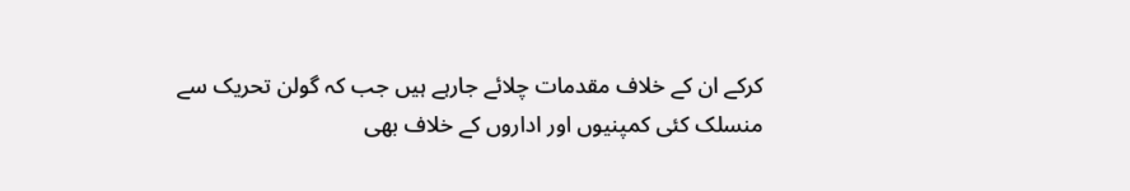کرکے ان کے خلاف مقدمات چلائے جارہے ہیں جب کہ گولن تحریک سے منسلک کئی کمپنیوں اور اداروں کے خلاف بھی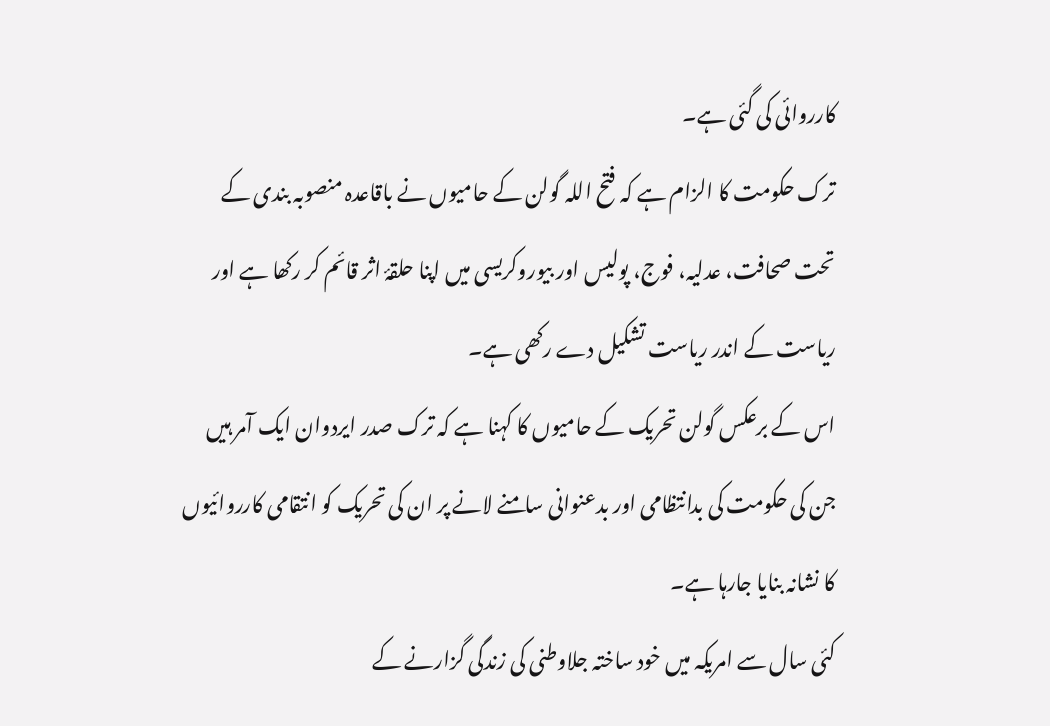کارروائی کی گئی ہے۔
ترک حکومت کا الزام ہے کہ فتح اللہ گولن کے حامیوں نے باقاعدہ منصوبہ بندی کے تحت صحافت، عدلیہ، فوج، پولیس اور بیوروکریسی میں اپنا حلقۂ اثر قائم کر رکھا ہے اور ریاست کے اندر ریاست تشکیل دے رکھی ہے۔
اس کے برعکس گولن تحریک کے حامیوں کا کہنا ہے کہ ترک صدر ایردوان ایک آمر ہیں جن کی حکومت کی بدانتظامی اور بدعنوانی سامنے لانے پر ان کی تحریک کو انتقامی کارروائیوں کا نشانہ بنایا جارہا ہے۔
کئی سال سے امریکہ میں خود ساختہ جلاوطنی کی زندگی گزارنے کے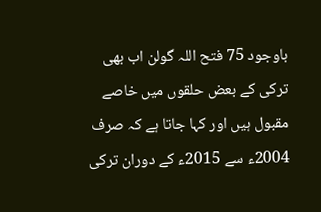باوجود 75 فتح اللہ گولن اب بھی ترکی کے بعض حلقوں میں خاصے مقبول ہیں اور کہا جاتا ہے کہ صرف 2004ء سے 2015ء کے دوران ترکی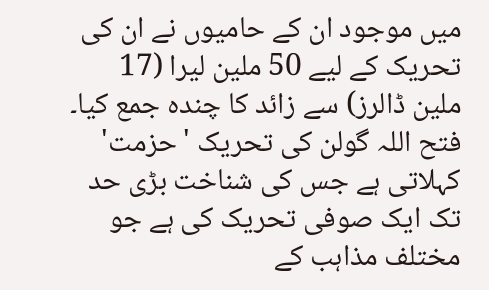میں موجود ان کے حامیوں نے ان کی تحریک کے لیے 50 ملین لیرا (17 ملین ڈالرز) سے زائد کا چندہ جمع کیا۔
فتح اللہ گولن کی تحریک 'حزمت' کہلاتی ہے جس کی شناخت بڑی حد تک ایک صوفی تحریک کی ہے جو مختلف مذاہب کے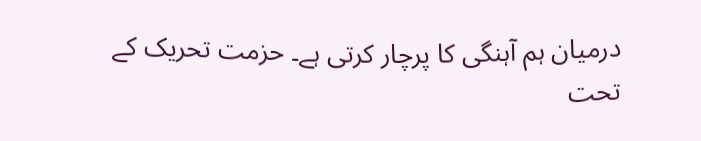درمیان ہم آہنگی کا پرچار کرتی ہے۔ حزمت تحریک کے تحت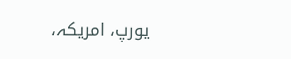یورپ، امریکہ،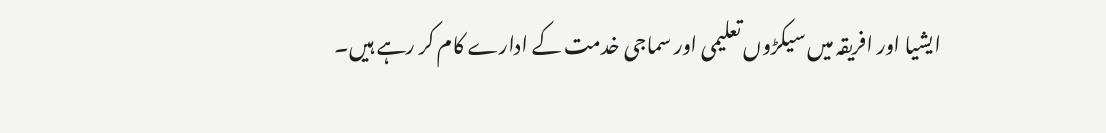ایشیا اور افریقہ میں سیکڑوں تعلیمی اور سماجی خدمت کے ادارے کام کر رہے ہیں۔